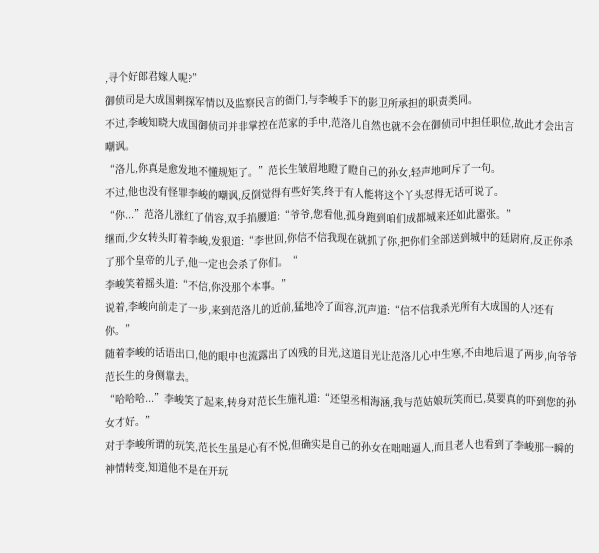,寻个好郎君嫁人呢?”
御侦司是大成国刺探军情以及监察民言的衙门,与李峻手下的影卫所承担的职责类同。
不过,李峻知晓大成国御侦司并非掌控在范家的手中,范洛儿自然也就不会在御侦司中担任职位,故此才会出言嘲讽。
“洛儿,你真是愈发地不懂规矩了。”范长生皱眉地瞪了瞪自己的孙女,轻声地呵斥了一句。
不过,他也没有怪罪李峻的嘲讽,反倒觉得有些好笑,终于有人能将这个丫头怼得无话可说了。
“你...”范洛儿涨红了俏容,双手掐腰道:“爷爷,您看他,孤身跑到咱们成都城来还如此嚣张。”
继而,少女转头盯着李峻,发狠道:“李世回,你信不信我现在就抓了你,把你们全部送到城中的廷尉府,反正你杀了那个皇帝的儿子,他一定也会杀了你们。“
李峻笑着摇头道:“不信,你没那个本事。”
说着,李峻向前走了一步,来到范洛儿的近前,猛地冷了面容,沉声道:“信不信我杀光所有大成国的人?还有你。”
随着李峻的话语出口,他的眼中也流露出了凶残的目光,这道目光让范洛儿心中生寒,不由地后退了两步,向爷爷范长生的身侧靠去。
“哈哈哈...”李峻笑了起来,转身对范长生施礼道:“还望丞相海涵,我与范姑娘玩笑而已,莫要真的吓到您的孙女才好。”
对于李峻所谓的玩笑,范长生虽是心有不悦,但确实是自己的孙女在咄咄逼人,而且老人也看到了李峻那一瞬的神情转变,知道他不是在开玩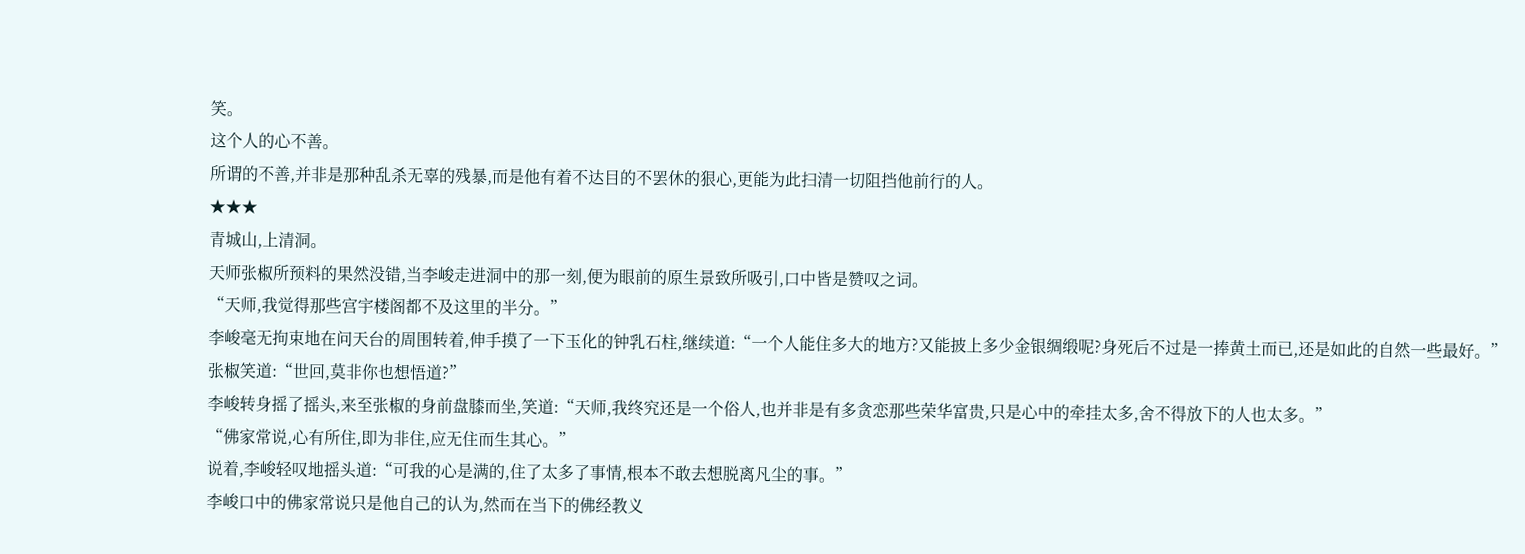笑。
这个人的心不善。
所谓的不善,并非是那种乱杀无辜的残暴,而是他有着不达目的不罢休的狠心,更能为此扫清一切阻挡他前行的人。
★★★
青城山,上清洞。
天师张椒所预料的果然没错,当李峻走进洞中的那一刻,便为眼前的原生景致所吸引,口中皆是赞叹之词。
“天师,我觉得那些宫宇楼阁都不及这里的半分。”
李峻毫无拘束地在问天台的周围转着,伸手摸了一下玉化的钟乳石柱,继续道:“一个人能住多大的地方?又能披上多少金银绸缎呢?身死后不过是一捧黄土而已,还是如此的自然一些最好。”
张椒笑道:“世回,莫非你也想悟道?”
李峻转身摇了摇头,来至张椒的身前盘膝而坐,笑道:“天师,我终究还是一个俗人,也并非是有多贪恋那些荣华富贵,只是心中的牵挂太多,舍不得放下的人也太多。”
“佛家常说,心有所住,即为非住,应无住而生其心。”
说着,李峻轻叹地摇头道:“可我的心是满的,住了太多了事情,根本不敢去想脱离凡尘的事。”
李峻口中的佛家常说只是他自己的认为,然而在当下的佛经教义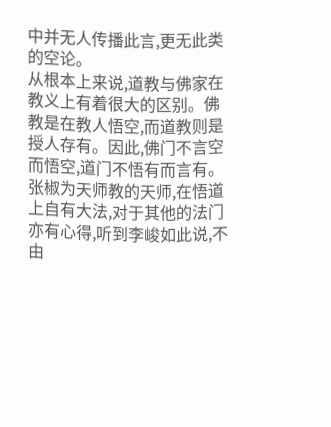中并无人传播此言,更无此类的空论。
从根本上来说,道教与佛家在教义上有着很大的区别。佛教是在教人悟空,而道教则是授人存有。因此,佛门不言空而悟空,道门不悟有而言有。
张椒为天师教的天师,在悟道上自有大法,对于其他的法门亦有心得,听到李峻如此说,不由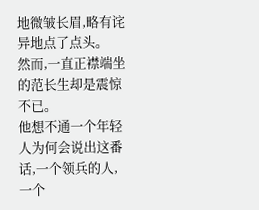地微皱长眉,略有诧异地点了点头。
然而,一直正襟端坐的范长生却是震惊不已。
他想不通一个年轻人为何会说出这番话,一个领兵的人,一个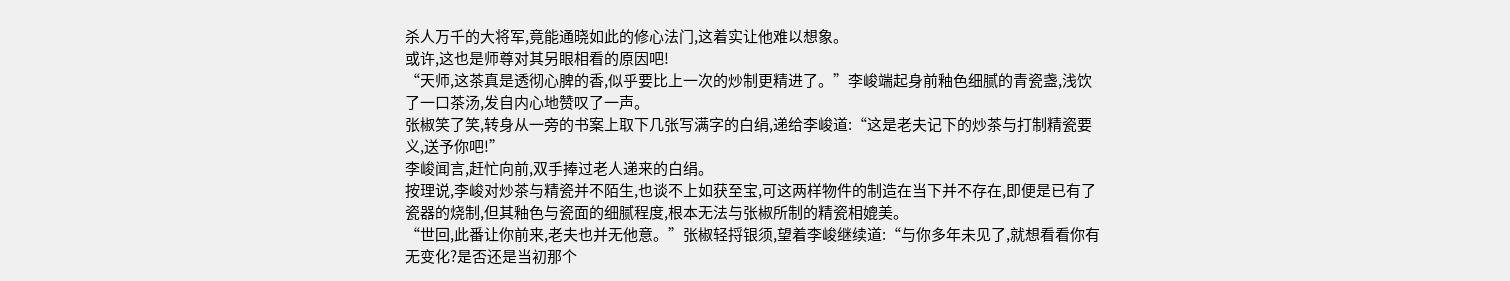杀人万千的大将军,竟能通晓如此的修心法门,这着实让他难以想象。
或许,这也是师尊对其另眼相看的原因吧!
“天师,这茶真是透彻心脾的香,似乎要比上一次的炒制更精进了。”李峻端起身前釉色细腻的青瓷盏,浅饮了一口茶汤,发自内心地赞叹了一声。
张椒笑了笑,转身从一旁的书案上取下几张写满字的白绢,递给李峻道:“这是老夫记下的炒茶与打制精瓷要义,送予你吧!”
李峻闻言,赶忙向前,双手捧过老人递来的白绢。
按理说,李峻对炒茶与精瓷并不陌生,也谈不上如获至宝,可这两样物件的制造在当下并不存在,即便是已有了瓷器的烧制,但其釉色与瓷面的细腻程度,根本无法与张椒所制的精瓷相媲美。
“世回,此番让你前来,老夫也并无他意。”张椒轻捋银须,望着李峻继续道:“与你多年未见了,就想看看你有无变化?是否还是当初那个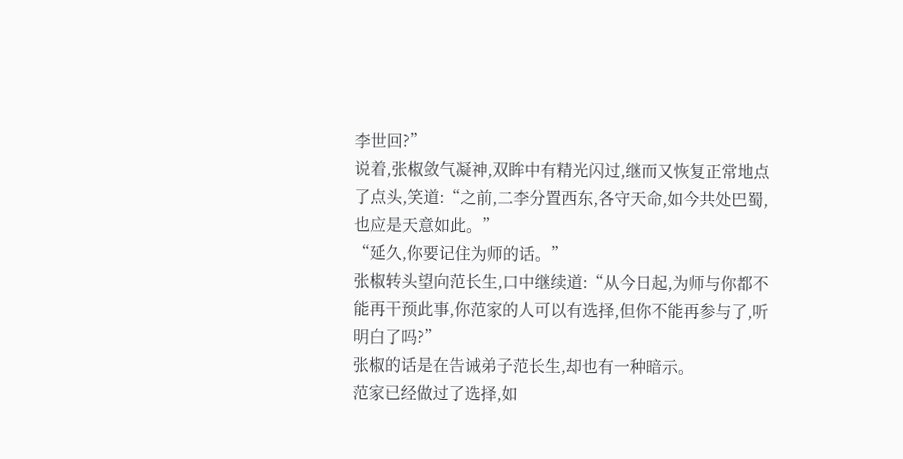李世回?”
说着,张椒敛气凝神,双眸中有精光闪过,继而又恢复正常地点了点头,笑道:“之前,二李分置西东,各守天命,如今共处巴蜀,也应是天意如此。”
“延久,你要记住为师的话。”
张椒转头望向范长生,口中继续道:“从今日起,为师与你都不能再干预此事,你范家的人可以有选择,但你不能再参与了,听明白了吗?”
张椒的话是在告诫弟子范长生,却也有一种暗示。
范家已经做过了选择,如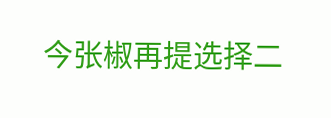今张椒再提选择二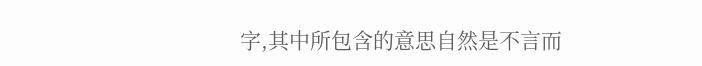字,其中所包含的意思自然是不言而